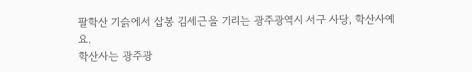팔학산 기슭에서 삽봉 김세근을 기리는 광주광역시 서구 사당, 학산사예요.
학산사는 광주광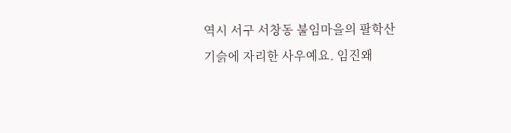역시 서구 서창동 불임마을의 팔학산 기슭에 자리한 사우예요. 임진왜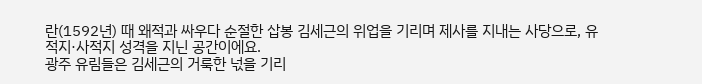란(1592년) 때 왜적과 싸우다 순절한 삽봉 김세근의 위업을 기리며 제사를 지내는 사당으로, 유적지·사적지 성격을 지닌 공간이에요.
광주 유림들은 김세근의 거룩한 넋을 기리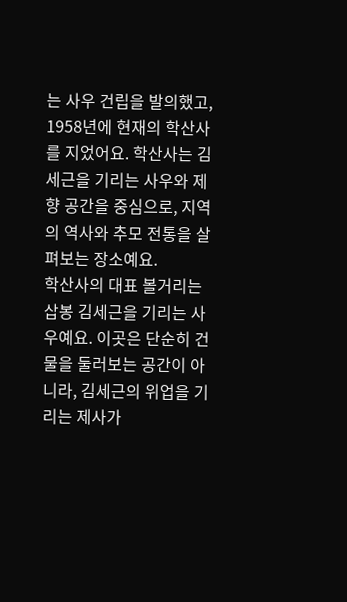는 사우 건립을 발의했고, 1958년에 현재의 학산사를 지었어요. 학산사는 김세근을 기리는 사우와 제향 공간을 중심으로, 지역의 역사와 추모 전통을 살펴보는 장소예요.
학산사의 대표 볼거리는 삽봉 김세근을 기리는 사우예요. 이곳은 단순히 건물을 둘러보는 공간이 아니라, 김세근의 위업을 기리는 제사가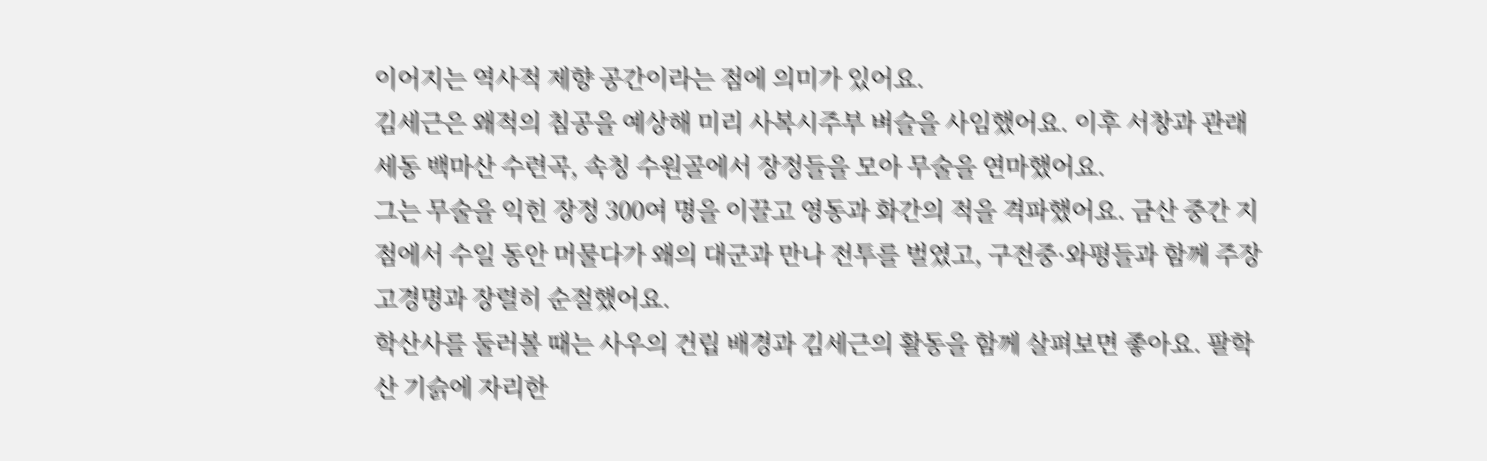이어지는 역사적 제향 공간이라는 점에 의미가 있어요.
김세근은 왜적의 침공을 예상해 미리 사복시주부 벼슬을 사임했어요. 이후 서창과 관래 세동 백마산 수련곡, 속칭 수원골에서 장정들을 모아 무술을 연마했어요.
그는 무술을 익힌 장정 300여 명을 이끌고 영동과 화간의 적을 격파했어요. 금산 중간 지점에서 수일 동안 머물다가 왜의 대군과 만나 전투를 벌였고, 구전중·와평들과 함께 주장 고경명과 장렬히 순절했어요.
학산사를 둘러볼 때는 사우의 건립 배경과 김세근의 활동을 함께 살펴보면 좋아요. 팔학산 기슭에 자리한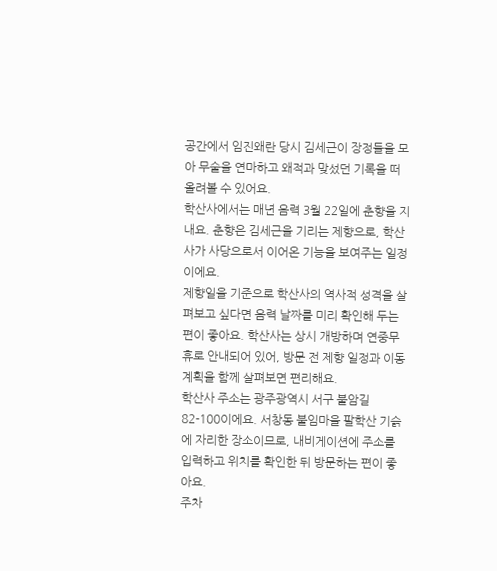공간에서 임진왜란 당시 김세근이 장정들을 모아 무술을 연마하고 왜적과 맞섰던 기록을 떠올려볼 수 있어요.
학산사에서는 매년 음력 3월 22일에 춘향을 지내요. 춘향은 김세근을 기리는 제향으로, 학산사가 사당으로서 이어온 기능을 보여주는 일정이에요.
제향일을 기준으로 학산사의 역사적 성격을 살펴보고 싶다면 음력 날짜를 미리 확인해 두는 편이 좋아요. 학산사는 상시 개방하며 연중무휴로 안내되어 있어, 방문 전 제향 일정과 이동 계획을 함께 살펴보면 편리해요.
학산사 주소는 광주광역시 서구 불암길 82-100이에요. 서창동 불임마을 팔학산 기슭에 자리한 장소이므로, 내비게이션에 주소를 입력하고 위치를 확인한 뒤 방문하는 편이 좋아요.
주차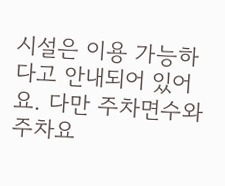시설은 이용 가능하다고 안내되어 있어요. 다만 주차면수와 주차요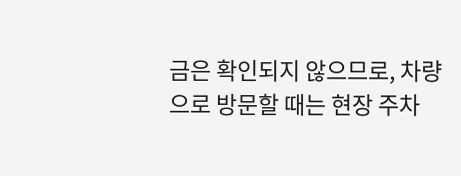금은 확인되지 않으므로, 차량으로 방문할 때는 현장 주차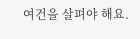여건을 살펴야 해요.